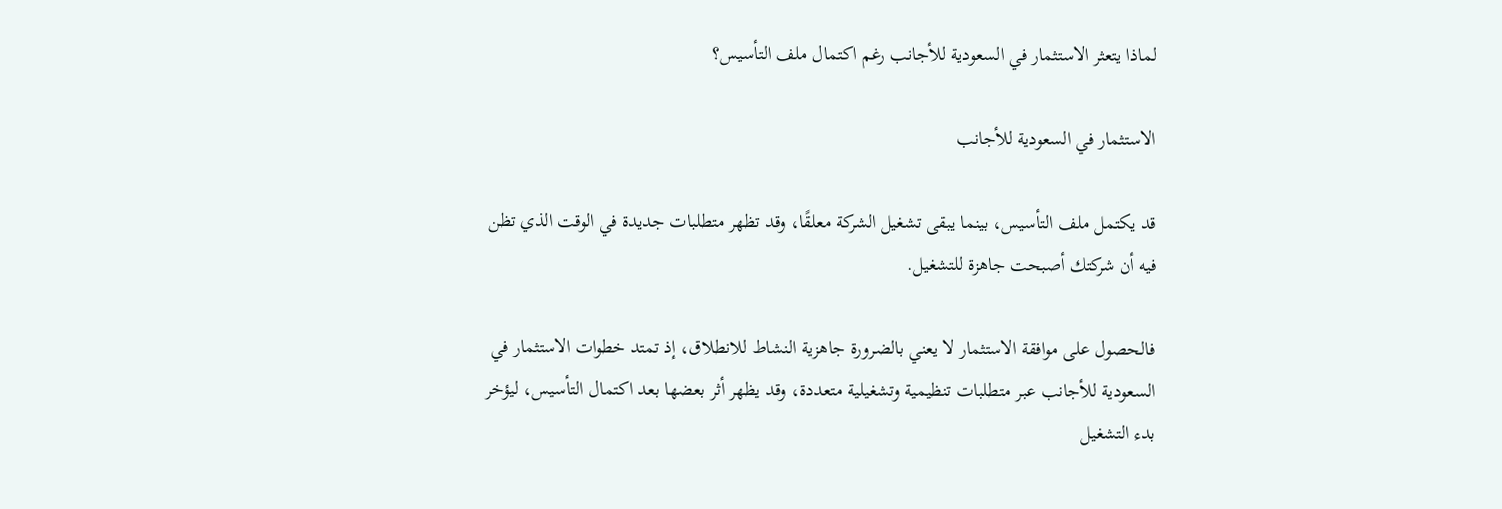لماذا يتعثر الاستثمار في السعودية للأجانب رغم اكتمال ملف التأسيس؟

الاستثمار في السعودية للأجانب

قد يكتمل ملف التأسيس، بينما يبقى تشغيل الشركة معلقًا، وقد تظهر متطلبات جديدة في الوقت الذي تظن فيه أن شركتك أصبحت جاهزة للتشغيل.

فالحصول على موافقة الاستثمار لا يعني بالضرورة جاهزية النشاط للانطلاق، إذ تمتد خطوات الاستثمار في السعودية للأجانب عبر متطلبات تنظيمية وتشغيلية متعددة، وقد يظهر أثر بعضها بعد اكتمال التأسيس، ليؤخر بدء التشغيل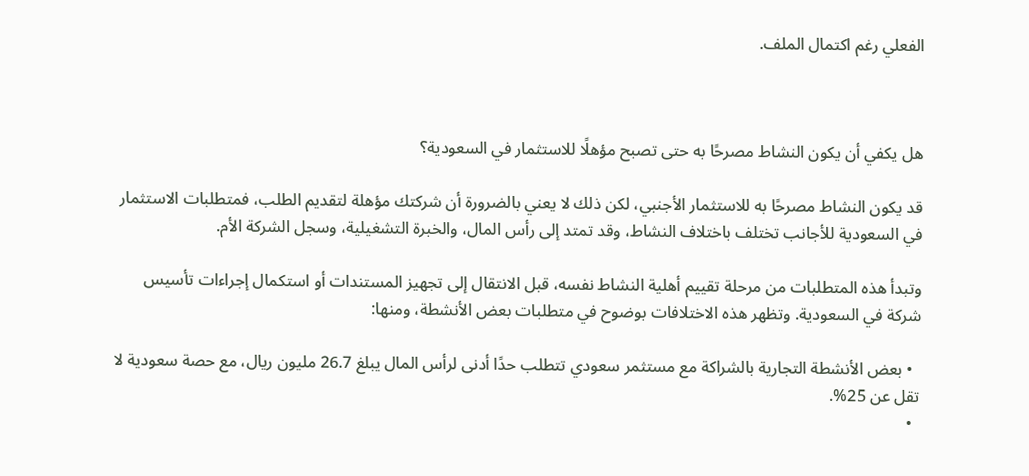الفعلي رغم اكتمال الملف.



هل يكفي أن يكون النشاط مصرحًا به حتى تصبح مؤهلًا للاستثمار في السعودية؟

قد يكون النشاط مصرحًا به للاستثمار الأجنبي، لكن ذلك لا يعني بالضرورة أن شركتك مؤهلة لتقديم الطلب، فمتطلبات الاستثمار في السعودية للأجانب تختلف باختلاف النشاط، وقد تمتد إلى رأس المال، والخبرة التشغيلية، وسجل الشركة الأم.

وتبدأ هذه المتطلبات من مرحلة تقييم أهلية النشاط نفسه، قبل الانتقال إلى تجهيز المستندات أو استكمال إجراءات تأسيس شركة في السعودية. وتظهر هذه الاختلافات بوضوح في متطلبات بعض الأنشطة، ومنها:

  • بعض الأنشطة التجارية بالشراكة مع مستثمر سعودي تتطلب حدًا أدنى لرأس المال يبلغ 26.7 مليون ريال، مع حصة سعودية لا تقل عن 25%.
  •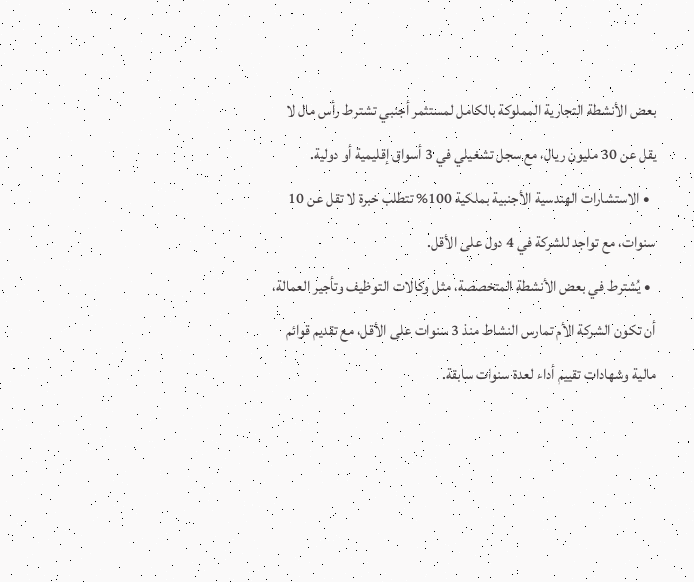بعض الأنشطة التجارية المملوكة بالكامل لمستثمر أجنبي تشترط رأس مال لا يقل عن 30 مليون ريال، مع سجل تشغيلي في 3 أسواق إقليمية أو دولية.
  • الاستشارات الهندسية الأجنبية بملكية 100% تتطلب خبرة لا تقل عن 10 سنوات، مع تواجد للشركة في 4 دول على الأقل.
  • يُشترط في بعض الأنشطة المتخصصة، مثل وكالات التوظيف وتأجير العمالة، أن تكون الشركة الأم تمارس النشاط منذ 3 سنوات على الأقل، مع تقديم قوائم مالية وشهادات تقييم أداء لعدة سنوات سابقة.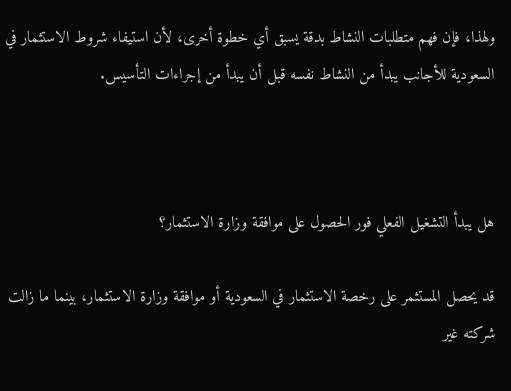ولهذا، فإن فهم متطلبات النشاط بدقة يسبق أي خطوة أخرى، لأن استيفاء شروط الاستثمار في السعودية للأجانب يبدأ من النشاط نفسه قبل أن يبدأ من إجراءات التأسيس.



هل يبدأ التشغيل الفعلي فور الحصول على موافقة وزارة الاستثمار؟

قد يحصل المستثمر على رخصة الاستثمار في السعودية أو موافقة وزارة الاستثمار، بينما ما زالت شركته غير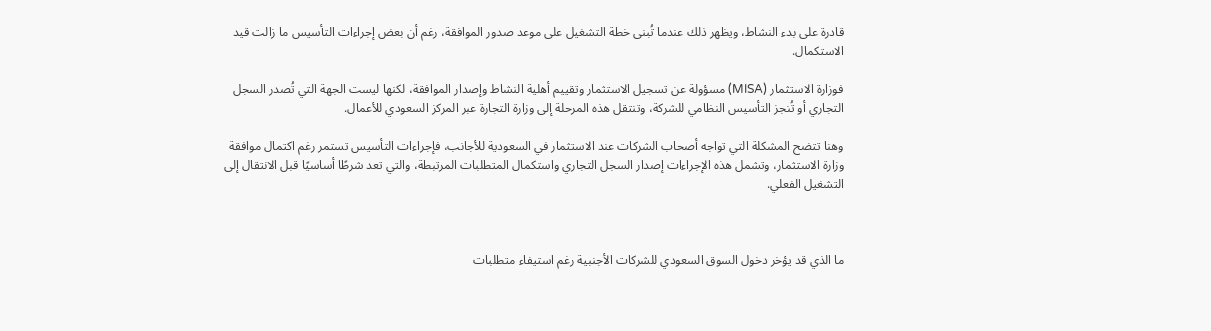قادرة على بدء النشاط، ويظهر ذلك عندما تُبنى خطة التشغيل على موعد صدور الموافقة، رغم أن بعض إجراءات التأسيس ما زالت قيد الاستكمال.

فوزارة الاستثمار (MISA) مسؤولة عن تسجيل الاستثمار وتقييم أهلية النشاط وإصدار الموافقة، لكنها ليست الجهة التي تُصدر السجل التجاري أو تُنجز التأسيس النظامي للشركة، وتنتقل هذه المرحلة إلى وزارة التجارة عبر المركز السعودي للأعمال.

وهنا تتضح المشكلة التي تواجه أصحاب الشركات عند الاستثمار في السعودية للأجانب، فإجراءات التأسيس تستمر رغم اكتمال موافقة وزارة الاستثمار، وتشمل هذه الإجراءات إصدار السجل التجاري واستكمال المتطلبات المرتبطة، والتي تعد شرطًا أساسيًا قبل الانتقال إلى التشغيل الفعلي.



ما الذي قد يؤخر دخول السوق السعودي للشركات الأجنبية رغم استيفاء متطلبات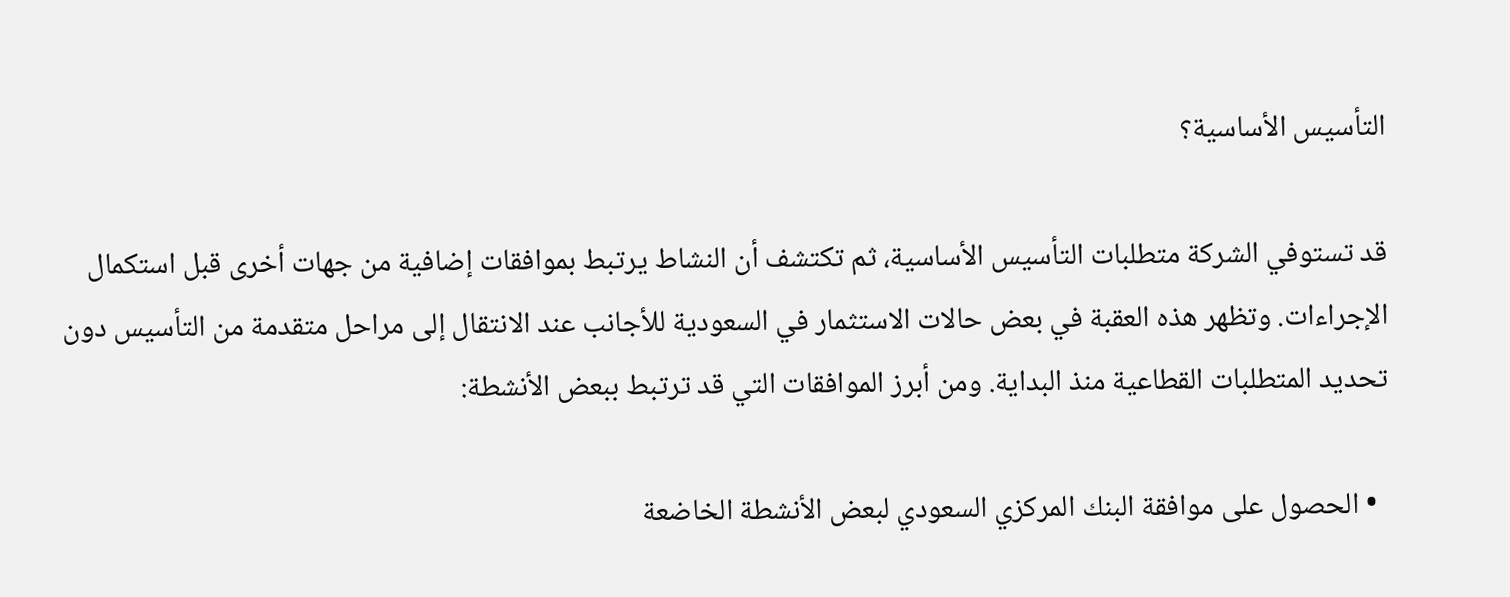التأسيس الأساسية؟

قد تستوفي الشركة متطلبات التأسيس الأساسية، ثم تكتشف أن النشاط يرتبط بموافقات إضافية من جهات أخرى قبل استكمال الإجراءات. وتظهر هذه العقبة في بعض حالات الاستثمار في السعودية للأجانب عند الانتقال إلى مراحل متقدمة من التأسيس دون تحديد المتطلبات القطاعية منذ البداية. ومن أبرز الموافقات التي قد ترتبط ببعض الأنشطة:

  • الحصول على موافقة البنك المركزي السعودي لبعض الأنشطة الخاضعة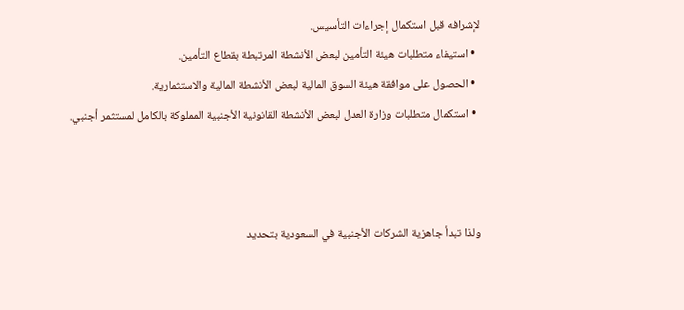لإشرافه قبل استكمال إجراءات التأسيس.
  • استيفاء متطلبات هيئة التأمين لبعض الأنشطة المرتبطة بقطاع التأمين.
  • الحصول على موافقة هيئة السوق المالية لبعض الأنشطة المالية والاستثمارية.
  • استكمال متطلبات وزارة العدل لبعض الأنشطة القانونية الأجنبية المملوكة بالكامل لمستثمر أجنبي.



ولذا تبدأ جاهزية الشركات الأجنبية في السعودية بتحديد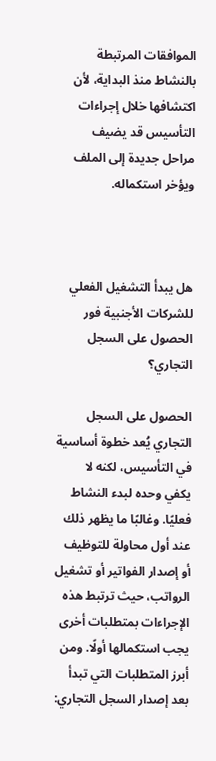الموافقات المرتبطة بالنشاط منذ البداية، لأن اكتشافها خلال إجراءات التأسيس قد يضيف مراحل جديدة إلى الملف ويؤخر استكماله.



هل يبدأ التشغيل الفعلي للشركات الأجنبية فور الحصول على السجل التجاري؟

الحصول على السجل التجاري يُعد خطوة أساسية في التأسيس، لكنه لا يكفي وحده لبدء النشاط فعليًا. وغالبًا ما يظهر ذلك عند أول محاولة للتوظيف أو إصدار الفواتير أو تشغيل الرواتب، حيث ترتبط هذه الإجراءات بمتطلبات أخرى يجب استكمالها أولًا. ومن أبرز المتطلبات التي تبدأ بعد إصدار السجل التجاري: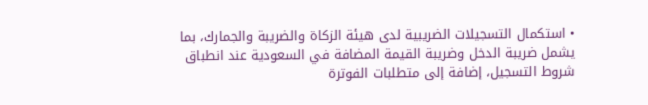• استكمال التسجيلات الضريبية لدى هيئة الزكاة والضريبة والجمارك، بما يشمل ضريبة الدخل وضريبة القيمة المضافة في السعودية عند انطباق شروط التسجيل، إضافة إلى متطلبات الفوترة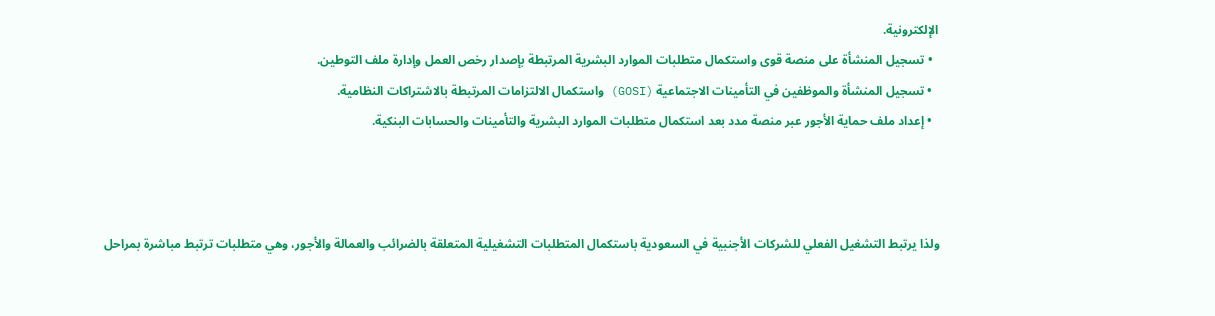الإلكترونية.
  • تسجيل المنشأة على منصة قوى واستكمال متطلبات الموارد البشرية المرتبطة بإصدار رخص العمل وإدارة ملف التوطين.
  • تسجيل المنشأة والموظفين في التأمينات الاجتماعية (GOSI) واستكمال الالتزامات المرتبطة بالاشتراكات النظامية.
  • إعداد ملف حماية الأجور عبر منصة مدد بعد استكمال متطلبات الموارد البشرية والتأمينات والحسابات البنكية.



ولذا يرتبط التشغيل الفعلي للشركات الأجنبية في السعودية باستكمال المتطلبات التشغيلية المتعلقة بالضرائب والعمالة والأجور، وهي متطلبات ترتبط مباشرة بمراحل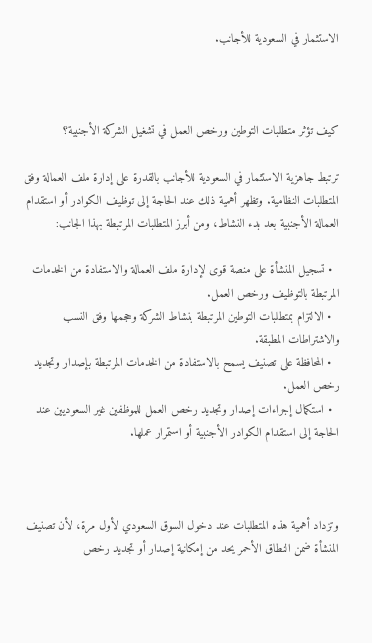الاستثمار في السعودية للأجانب.



كيف تؤثر متطلبات التوطين ورخص العمل في تشغيل الشركة الأجنبية؟

ترتبط جاهزية الاستثمار في السعودية للأجانب بالقدرة على إدارة ملف العمالة وفق المتطلبات النظامية. وتظهر أهمية ذلك عند الحاجة إلى توظيف الكوادر أو استقدام العمالة الأجنبية بعد بدء النشاط، ومن أبرز المتطلبات المرتبطة بهذا الجانب:

  • تسجيل المنشأة على منصة قوى لإدارة ملف العمالة والاستفادة من الخدمات المرتبطة بالتوظيف ورخص العمل.
  • الالتزام بمتطلبات التوطين المرتبطة بنشاط الشركة وحجمها وفق النسب والاشتراطات المطبقة.
  • المحافظة على تصنيف يسمح بالاستفادة من الخدمات المرتبطة بإصدار وتجديد رخص العمل.
  • استكمال إجراءات إصدار وتجديد رخص العمل للموظفين غير السعوديين عند الحاجة إلى استقدام الكوادر الأجنبية أو استمرار عملها.



وتزداد أهمية هذه المتطلبات عند دخول السوق السعودي لأول مرة، لأن تصنيف المنشأة ضمن النطاق الأحمر يحد من إمكانية إصدار أو تجديد رخص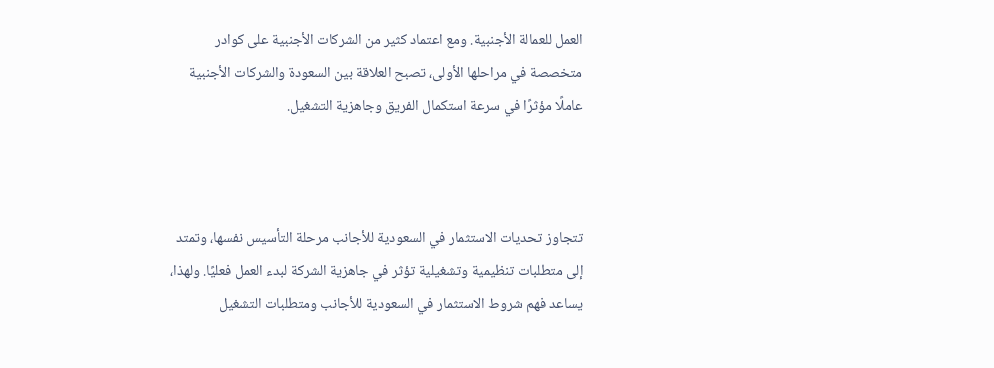العمل للعمالة الأجنبية. ومع اعتماد كثير من الشركات الأجنبية على كوادر متخصصة في مراحلها الأولى، تصبح العلاقة بين السعودة والشركات الأجنبية عاملًا مؤثرًا في سرعة استكمال الفريق وجاهزية التشغيل.



تتجاوز تحديات الاستثمار في السعودية للأجانب مرحلة التأسيس نفسها، وتمتد إلى متطلبات تنظيمية وتشغيلية تؤثر في جاهزية الشركة لبدء العمل فعليًا. ولهذا، يساعد فهم شروط الاستثمار في السعودية للأجانب ومتطلبات التشغيل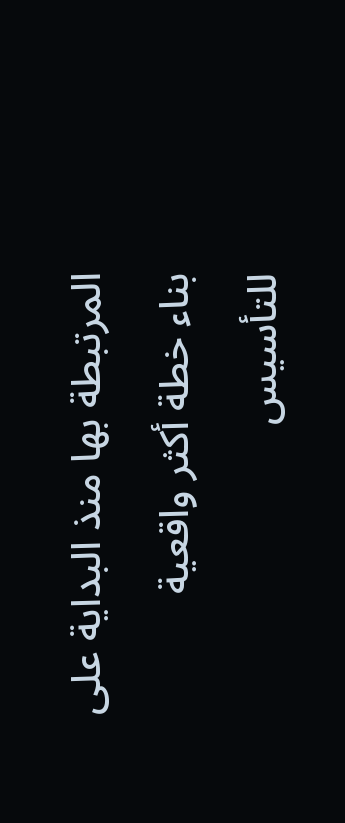المرتبطة بها منذ البداية على بناء خطة أكثر واقعية للتأسيس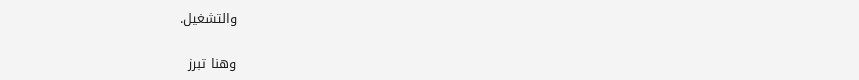والتشغيل.

وهنا تبرز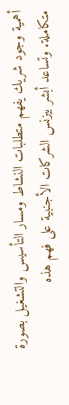أهمية وجود شريك يفهم متطلبات النشاط ومسار التأسيس والتشغيل بصورة متكاملة. وتساعد أبشر بيزنس الشركات الأجنبية على فهم هذه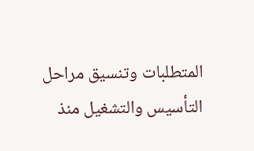المتطلبات وتنسيق مراحل التأسيس والتشغيل منذ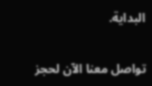البداية.

تواصل معنا الآن لحجز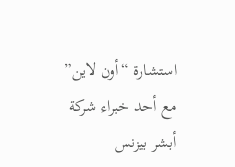استشارة “أون لاين” مع أحد خبراء شركة أبشر بيزنس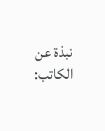نبذة عن الكاتب: